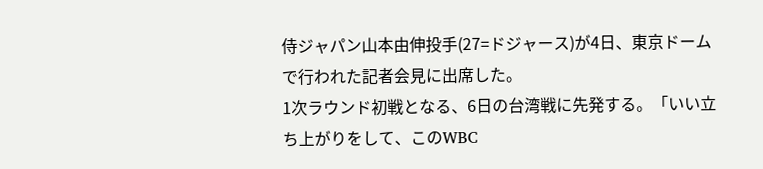侍ジャパン山本由伸投手(27=ドジャース)が4日、東京ドームで行われた記者会見に出席した。
1次ラウンド初戦となる、6日の台湾戦に先発する。「いい立ち上がりをして、このWBC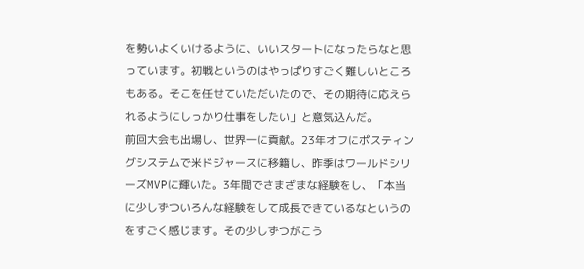を勢いよくいけるように、いいスタートになったらなと思っています。初戦というのはやっぱりすごく難しいところもある。そこを任せていただいたので、その期待に応えられるようにしっかり仕事をしたい」と意気込んだ。
前回大会も出場し、世界一に貢献。23年オフにポスティングシステムで米ドジャースに移籍し、昨季はワールドシリーズMVPに輝いた。3年間でさまざまな経験をし、「本当に少しずついろんな経験をして成長できているなというのをすごく感じます。その少しずつがこう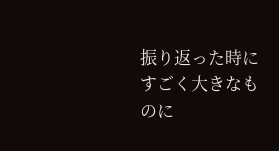振り返った時にすごく大きなものに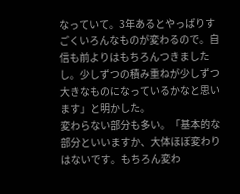なっていて。3年あるとやっぱりすごくいろんなものが変わるので。自信も前よりはもちろんつきましたし。少しずつの積み重ねが少しずつ大きなものになっているかなと思います」と明かした。
変わらない部分も多い。「基本的な部分といいますか、大体ほぼ変わりはないです。もちろん変わ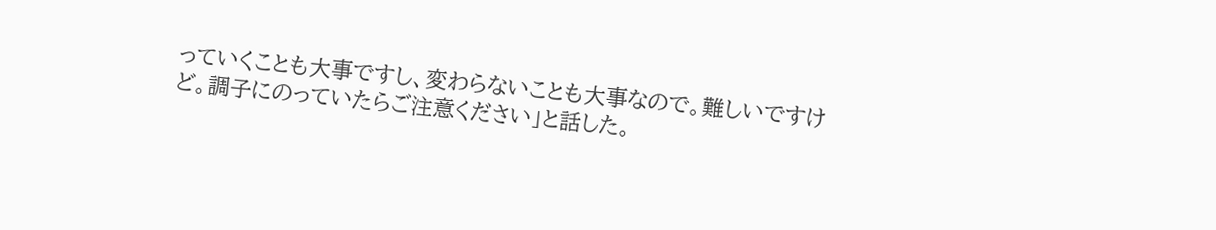っていくことも大事ですし、変わらないことも大事なので。難しいですけど。調子にのっていたらご注意ください」と話した。